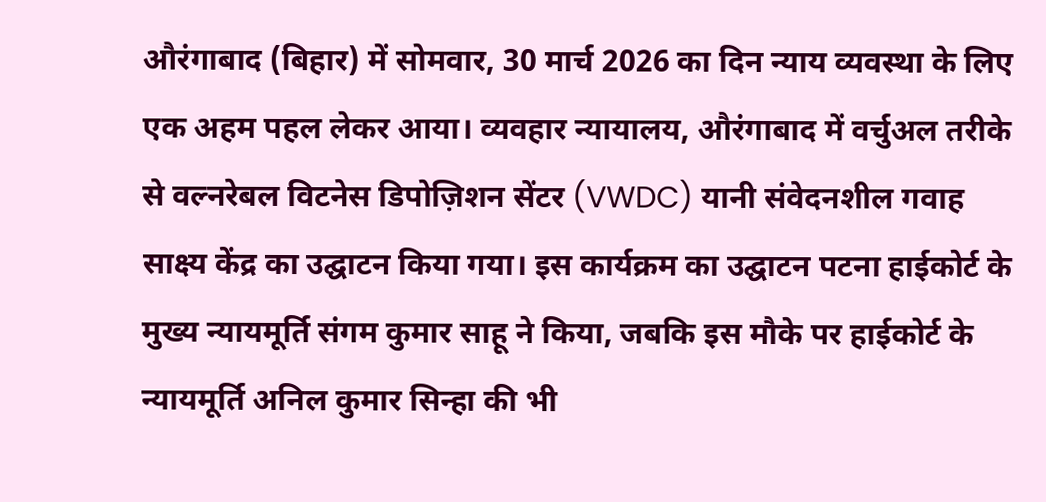औरंगाबाद (बिहार) में सोमवार, 30 मार्च 2026 का दिन न्याय व्यवस्था के लिए एक अहम पहल लेकर आया। व्यवहार न्यायालय, औरंगाबाद में वर्चुअल तरीके से वल्नरेबल विटनेस डिपोज़िशन सेंटर (VWDC) यानी संवेदनशील गवाह साक्ष्य केंद्र का उद्घाटन किया गया। इस कार्यक्रम का उद्घाटन पटना हाईकोर्ट के मुख्य न्यायमूर्ति संगम कुमार साहू ने किया, जबकि इस मौके पर हाईकोर्ट के न्यायमूर्ति अनिल कुमार सिन्हा की भी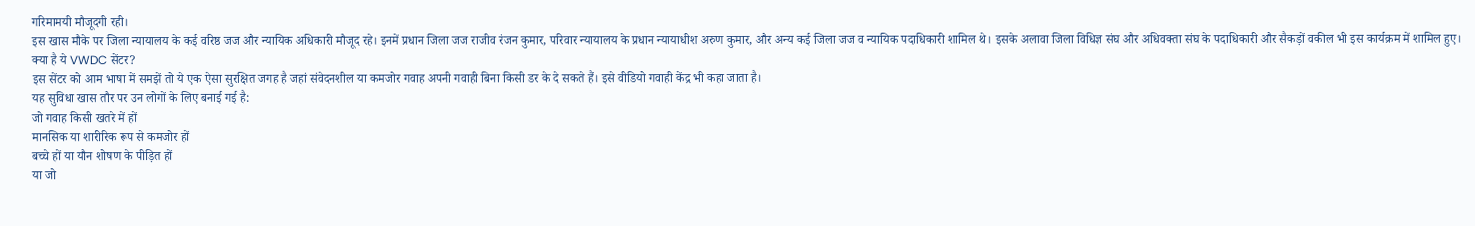गरिमामयी मौजूदगी रही।
इस खास मौके पर जिला न्यायालय के कई वरिष्ठ जज और न्यायिक अधिकारी मौजूद रहे। इनमें प्रधान जिला जज राजीव रंजन कुमार, परिवार न्यायालय के प्रधान न्यायाधीश अरुण कुमार, और अन्य कई जिला जज व न्यायिक पदाधिकारी शामिल थे। इसके अलावा जिला विधिज्ञ संघ और अधिवक्ता संघ के पदाधिकारी और सैकड़ों वकील भी इस कार्यक्रम में शामिल हुए।
क्या है ये VWDC सेंटर?
इस सेंटर को आम भाषा में समझें तो ये एक ऐसा सुरक्षित जगह है जहां संवेदनशील या कमजोर गवाह अपनी गवाही बिना किसी डर के दे सकते हैं। इसे वीडियो गवाही केंद्र भी कहा जाता है।
यह सुविधा खास तौर पर उन लोगों के लिए बनाई गई है:
जो गवाह किसी खतरे में हों
मानसिक या शारीरिक रूप से कमजोर हों
बच्चे हों या यौन शोषण के पीड़ित हों
या जो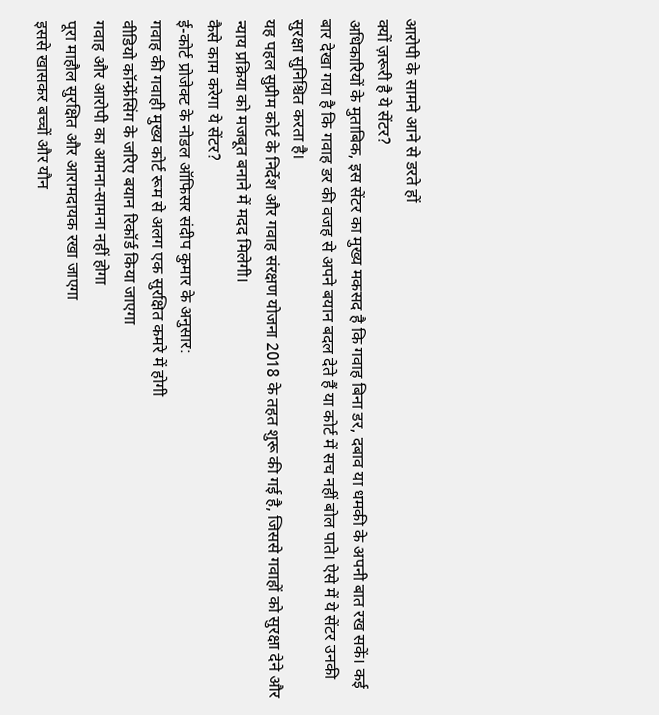आरोपी के सामने आने से डरते हों
क्यों ज़रूरी है ये सेंटर?
अधिकारियों के मुताबिक, इस सेंटर का मुख्य मकसद है कि गवाह बिना डर, दबाव या धमकी के अपनी बात रख सकें। कई बार देखा गया है कि गवाह डर की वजह से अपने बयान बदल देते हैं या कोर्ट में सच नहीं बोल पाते। ऐसे में ये सेंटर उनकी सुरक्षा सुनिश्चित करता है।
यह पहल सुप्रीम कोर्ट के निर्देश और गवाह संरक्षण योजना 2018 के तहत शुरू की गई है, जिससे गवाहों को सुरक्षा देने और न्याय प्रक्रिया को मजबूत बनाने में मदद मिलेगी।
कैसे काम करेगा ये सेंटर?
ई-कोर्ट प्रोजेक्ट के नोडल ऑफिसर संदीप कुमार के अनुसार:
गवाह की गवाही मुख्य कोर्ट रूम से अलग एक सुरक्षित कमरे में होगी
वीडियो कॉन्फ्रेंसिंग के जरिए बयान रिकॉर्ड किया जाएगा
गवाह और आरोपी का आमना-सामना नहीं होगा
पूरा माहौल सुरक्षित और आरामदायक रखा जाएगा
इससे खासकर बच्चों और यौन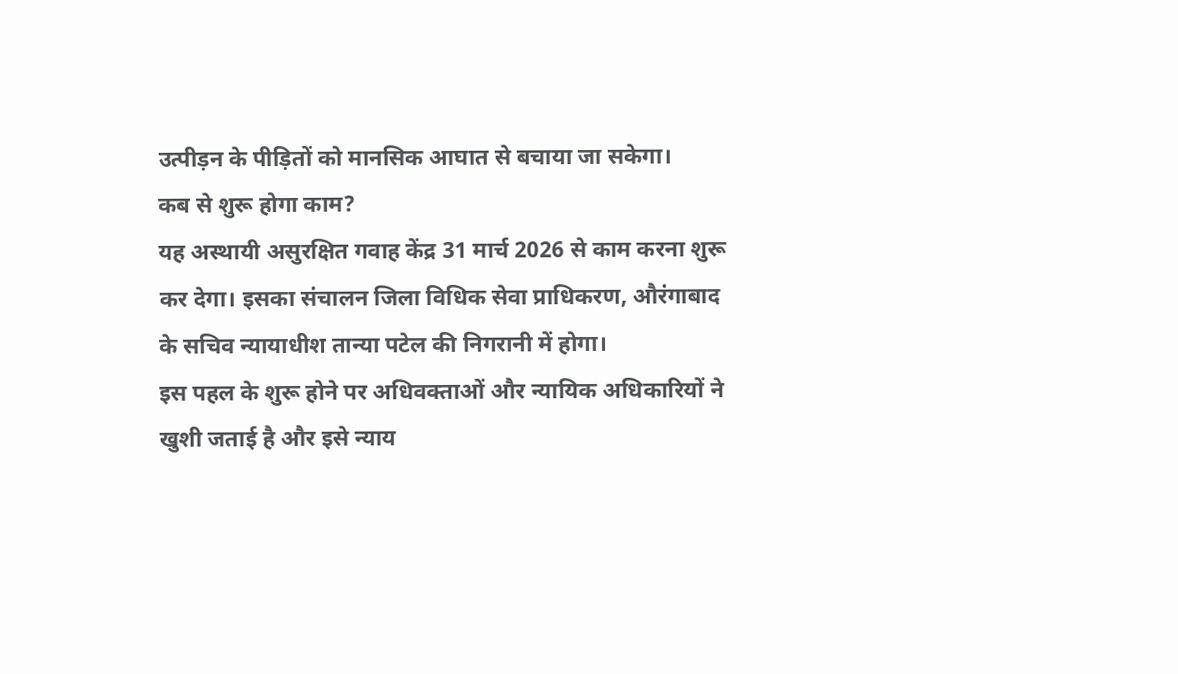उत्पीड़न के पीड़ितों को मानसिक आघात से बचाया जा सकेगा।
कब से शुरू होगा काम?
यह अस्थायी असुरक्षित गवाह केंद्र 31 मार्च 2026 से काम करना शुरू कर देगा। इसका संचालन जिला विधिक सेवा प्राधिकरण, औरंगाबाद के सचिव न्यायाधीश तान्या पटेल की निगरानी में होगा।
इस पहल के शुरू होने पर अधिवक्ताओं और न्यायिक अधिकारियों ने खुशी जताई है और इसे न्याय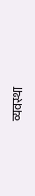व्यवस्था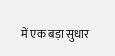में एक बड़ा सुधार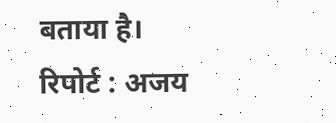बताया है।
रिपोर्ट : अजय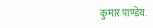कुमार पाण्डेय.